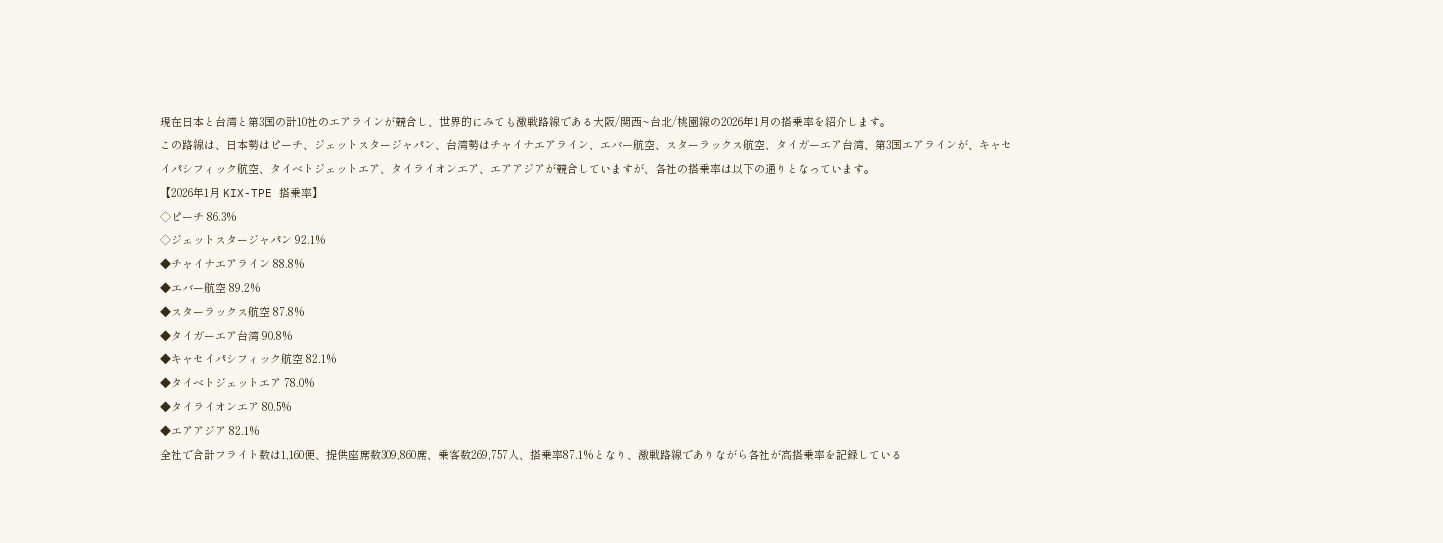現在日本と台湾と第3国の計10社のエアラインが競合し、世界的にみても激戦路線である大阪/関西~台北/桃園線の2026年1月の搭乗率を紹介します。
この路線は、日本勢はピーチ、ジェットスタージャパン、台湾勢はチャイナエアライン、エバー航空、スターラックス航空、タイガーエア台湾、第3国エアラインが、キャセイパシフィック航空、タイベトジェットエア、タイライオンエア、エアアジアが競合していますが、各社の搭乗率は以下の通りとなっています。
【2026年1月 KIX-TPE 搭乗率】
◇ピーチ 86.3%
◇ジェットスタージャパン 92.1%
◆チャイナエアライン 88.8%
◆エバー航空 89.2%
◆スターラックス航空 87.8%
◆タイガーエア台湾 90.8%
◆キャセイパシフィック航空 82.1%
◆タイベトジェットエア 78.0%
◆タイライオンエア 80.5%
◆エアアジア 82.1%
全社で合計フライト数は1,160便、提供座席数309,860席、乗客数269,757人、搭乗率87.1%となり、激戦路線でありながら各社が高搭乗率を記録している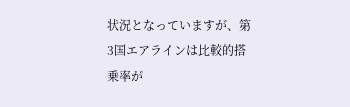状況となっていますが、第3国エアラインは比較的搭乗率が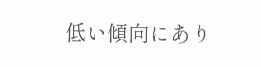低い傾向にあり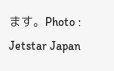ます。Photo : Jetstar Japan